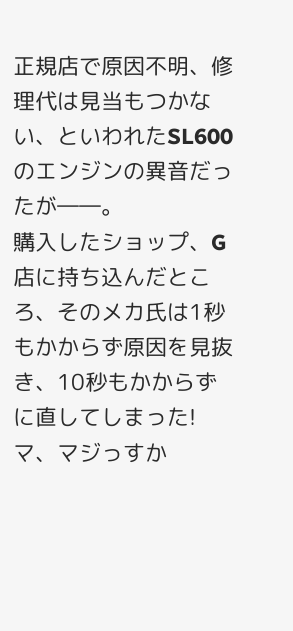正規店で原因不明、修理代は見当もつかない、といわれたSL600のエンジンの異音だったが――。
購入したショップ、G店に持ち込んだところ、そのメカ氏は1秒もかからず原因を見抜き、10秒もかからずに直してしまった! マ、マジっすか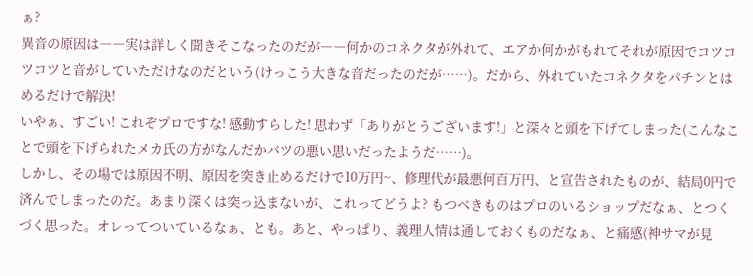ぁ?
異音の原因は――実は詳しく聞きそこなったのだが――何かのコネクタが外れて、エアか何かがもれてそれが原因でコツコツコツと音がしていただけなのだという(けっこう大きな音だったのだが……)。だから、外れていたコネクタをパチンとはめるだけで解決!
いやぁ、すごい! これぞプロですな! 感動すらした! 思わず「ありがとうございます!」と深々と頭を下げてしまった(こんなことで頭を下げられたメカ氏の方がなんだかバツの悪い思いだったようだ……)。
しかし、その場では原因不明、原因を突き止めるだけで10万円~、修理代が最悪何百万円、と宣告されたものが、結局0円で済んでしまったのだ。あまり深くは突っ込まないが、これってどうよ? もつべきものはプロのいるショップだなぁ、とつくづく思った。オレってついているなぁ、とも。あと、やっぱり、義理人情は通しておくものだなぁ、と痛感(神サマが見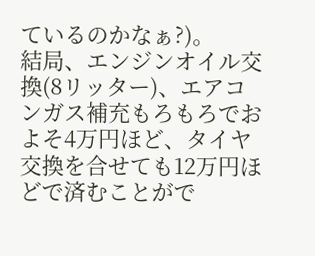ているのかなぁ?)。
結局、エンジンオイル交換(8リッター)、エアコンガス補充もろもろでおよそ4万円ほど、タイヤ交換を合せても12万円ほどで済むことがで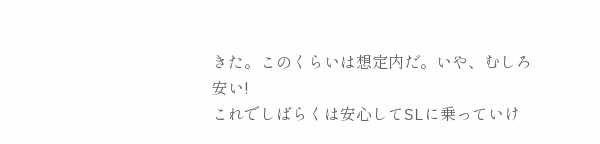きた。このくらいは想定内だ。いや、むしろ安い!
これでしばらくは安心してSLに乗っていけ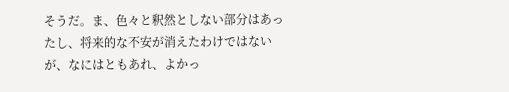そうだ。ま、色々と釈然としない部分はあったし、将来的な不安が消えたわけではないが、なにはともあれ、よかっ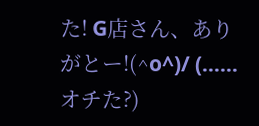た! G店さん、ありがとー!(^o^)/ (……オチた?)